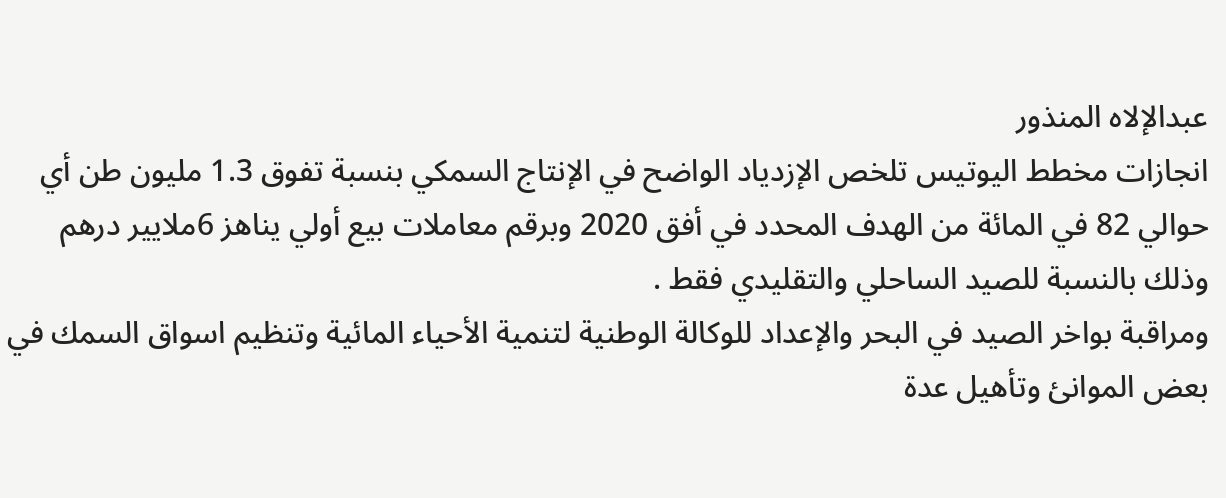عبدالإلاه المنذور
انجازات مخطط اليوتيس تلخص الإزدياد الواضح في الإنتاج السمكي بنسبة تفوق 1.3 مليون طن أي حوالي 82 في المائة من الهدف المحدد في أفق 2020 وبرقم معاملات بيع أولي يناهز 6ملايير درهم وذلك بالنسبة للصيد الساحلي والتقليدي فقط .
ومراقبة بواخر الصيد في البحر والإعداد للوكالة الوطنية لتنمية الأحياء المائية وتنظيم اسواق السمك في بعض الموانئ وتأهيل عدة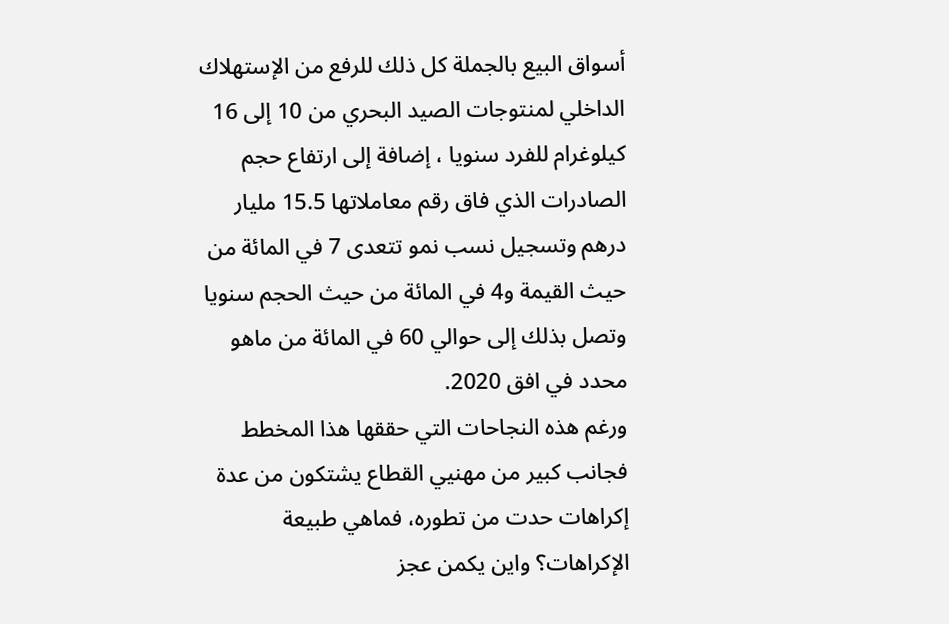أسواق البيع بالجملة كل ذلك للرفع من الإستهلاك الداخلي لمنتوجات الصيد البحري من 10 إلى 16 كيلوغرام للفرد سنويا ، إضافة إلى ارتفاع حجم الصادرات الذي فاق رقم معاملاتها 15.5 مليار درهم وتسجيل نسب نمو تتعدى 7 في المائة من حيث القيمة و4 في المائة من حيث الحجم سنويا وتصل بذلك إلى حوالي 60 في المائة من ماهو محدد في افق 2020.
ورغم هذه النجاحات التي حققها هذا المخطط فجانب كبير من مهنيي القطاع يشتكون من عدة إكراهات حدت من تطوره، فماهي طبيعة الإكراهات؟ واين يكمن عجز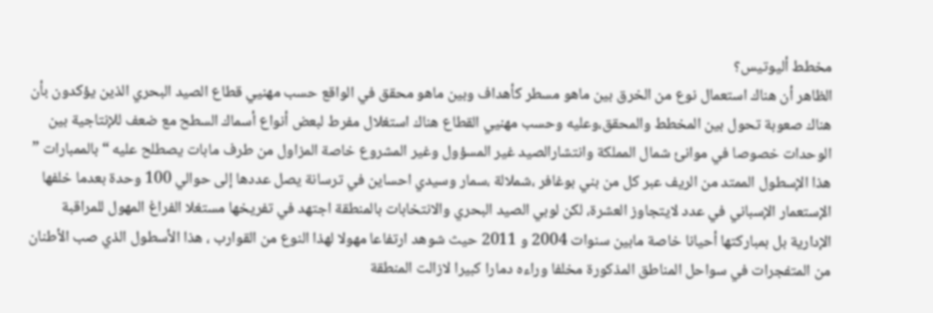مخطط أليوتيس؟
الظاهر أن هناك استعمال نوع من الخرق بين ماهو مسطر كأهداف وبين ماهو محقق في الواقع حسب مهنيي قطاع الصيد البحري الذين يؤكدون بأن هناك صعوبة تحول بين المخطط والمحقق،وعليه وحسب مهنيي القطاع هناك استغلال مفرط لبعض أنواع أسماك السطح مع ضعف للإنتاجية بين الوحدات خصوصا في موانئ شمال المملكة وانتشارالصيد غير المسؤول وغير المشروع خاصة المزاول من طرف مابات يصطلح عليه “بالممبارات ” هذا الإسطول الممتد من الريف عبر كل من بني بوغافر ،شملالة ،سمار وسيدي احساين في ترسانة يصل عددها إلى حوالي 100 وحدة بعدما خلفها الإستعمار الإسباني في عدد لايتجاوز العشرة، لكن لوبي الصيد البحري والانتخابات بالمنطقة اجتهد في تفريخها مستغلا الفراغ المهول للمراقبة الإدارية بل بمباركتها أحيانا خاصة مابين سنوات 2004 و 2011 حيث شوهد ارتفاعا مهولا لهذا النوع من القوارب ، هذا الأسطول الذي صب الأطنان من المتفجرات في سواحل المناطق المذكورة مخلفا وراءه دمارا كبيرا لازالت المنطقة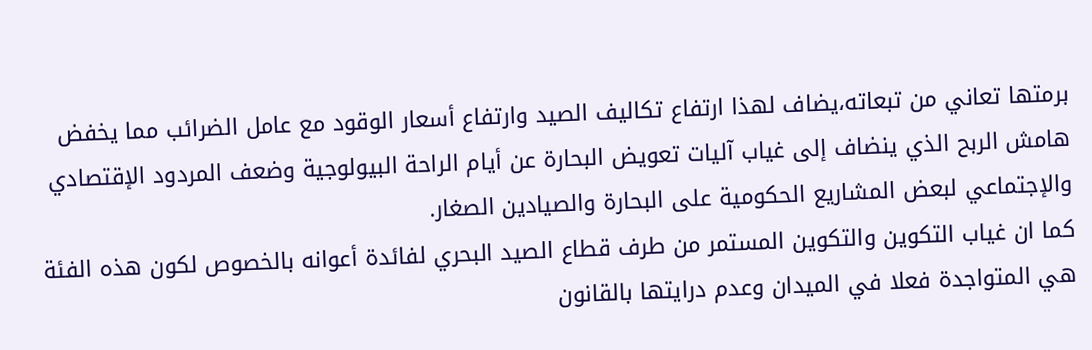برمتها تعاني من تبعاته،يضاف لهذا ارتفاع تكاليف الصيد وارتفاع أسعار الوقود مع عامل الضرائب مما يخفض هامش الربح الذي ينضاف إلى غياب آليات تعويض البحارة عن أيام الراحة البيولوجية وضعف المردود الإقتصادي والإجتماعي لبعض المشاريع الحكومية على البحارة والصيادين الصغار.
كما ان غياب التكوين والتكوين المستمر من طرف قطاع الصيد البحري لفائدة أعوانه بالخصوص لكون هذه الفئة هي المتواجدة فعلا في الميدان وعدم درايتها بالقانون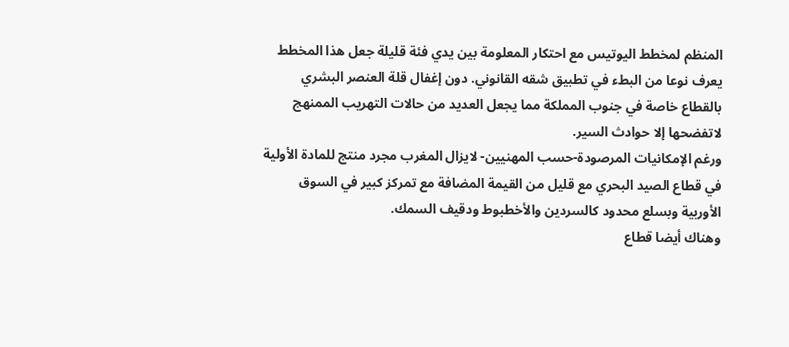المنظم لمخطط اليوتيس مع احتكار المعلومة بين يدي فئة قليلة جعل هذا المخطط يعرف نوعا من البطء في تطبيق شقه القانوني. دون إغفال قلة العنصر البشري بالقطاع خاصة في جنوب المملكة مما يجعل العديد من حالات التهريب الممنهج لاتفضحها إلا حوادث السير.
ورغم الإمكانيات المرصودة-حسب المهنيين- لايزال المغرب مجرد منتج للمادة الأولية في قطاع الصيد البحري مع قليل من القيمة المضافة مع تمركز كبير في السوق الأوربية وبسلع محدود كالسردين والأخطبوط ودقيف السمك.
وهناك أيضا قطاع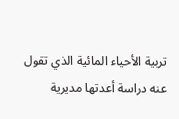تربية الأحياء المائية الذي تقول عنه دراسة أعدتها مديرية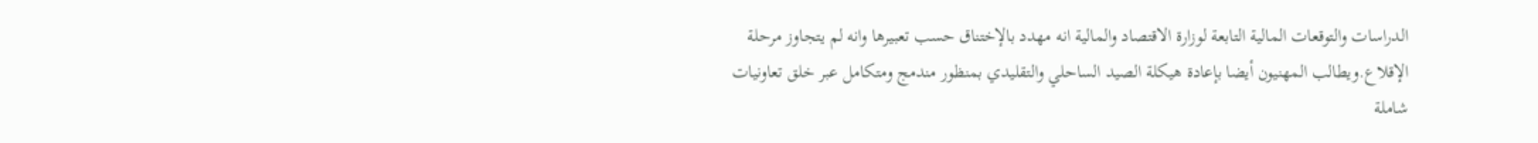الدراسات والتوقعات المالية التابعة لوزارة الاقتصاد والمالية انه مهدد بالإختناق حسب تعبيرها وانه لم يتجاوز مرحلة الإقلاع.ويطالب المهنيون أيضا بإعادة هيكلة الصيد الساحلي والتقليدي بمنظور مندمج ومتكامل عبر خلق تعاونيات شاملة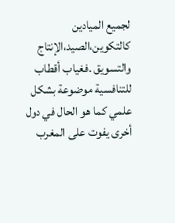لجميع الميادين كالتكوين،الصيد،الإنتاج والتسويق .فغياب أقطاب للتنافسية موضوعة بشكل علمي كما هو الحال في دول أخرى يفوت على المغرب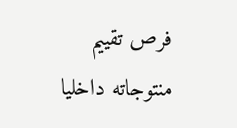فرص تقييم منتوجاته داخليا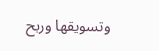وتسويقها وربح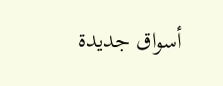أسواق جديدة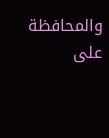والمحافظة على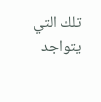تلك التي يتواجد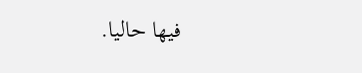فيها حاليا.